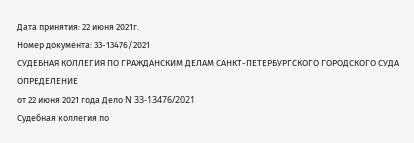Дата принятия: 22 июня 2021г.
Номер документа: 33-13476/2021
СУДЕБНАЯ КОЛЛЕГИЯ ПО ГРАЖДАНСКИМ ДЕЛАМ САНКТ-ПЕТЕРБУРГСКОГО ГОРОДСКОГО СУДА
ОПРЕДЕЛЕНИЕ
от 22 июня 2021 года Дело N 33-13476/2021
Судебная коллегия по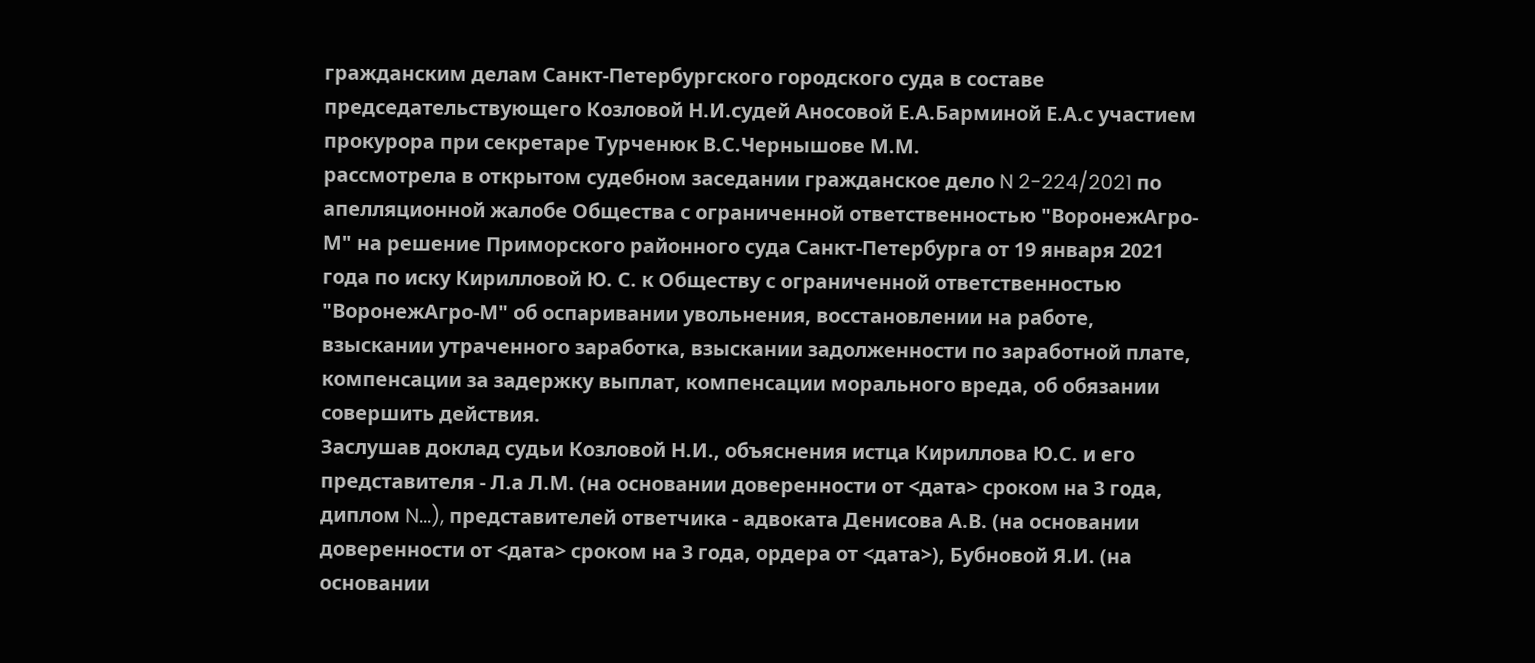гражданским делам Санкт-Петербургского городского суда в составе
председательствующего Козловой Н.И.судей Аносовой Е.А.Барминой Е.А.с участием прокурора при секретаре Турченюк В.С.Чернышове М.М.
рассмотрела в открытом судебном заседании гражданское дело N 2-224/2021 по апелляционной жалобе Общества с ограниченной ответственностью "ВоронежАгро-М" на решение Приморского районного суда Санкт-Петербурга от 19 января 2021 года по иску Кирилловой Ю. С. к Обществу с ограниченной ответственностью "ВоронежАгро-М" об оспаривании увольнения, восстановлении на работе, взыскании утраченного заработка, взыскании задолженности по заработной плате, компенсации за задержку выплат, компенсации морального вреда, об обязании совершить действия.
Заслушав доклад судьи Козловой Н.И., объяснения истца Кириллова Ю.С. и его представителя - Л.а Л.М. (на основании доверенности от <дата> сроком на 3 года, диплом N...), представителей ответчика - адвоката Денисова А.В. (на основании доверенности от <дата> сроком на 3 года, ордера от <дата>), Бубновой Я.И. (на основании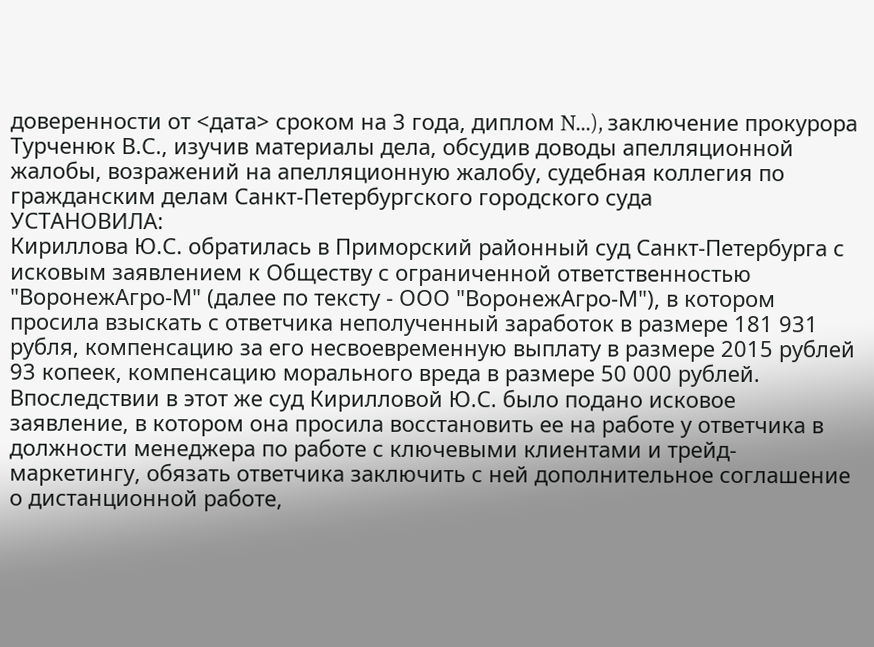доверенности от <дата> сроком на 3 года, диплом N...), заключение прокурора Турченюк В.С., изучив материалы дела, обсудив доводы апелляционной жалобы, возражений на апелляционную жалобу, судебная коллегия по гражданским делам Санкт-Петербургского городского суда
УСТАНОВИЛА:
Кириллова Ю.С. обратилась в Приморский районный суд Санкт-Петербурга с исковым заявлением к Обществу с ограниченной ответственностью "ВоронежАгро-М" (далее по тексту - ООО "ВоронежАгро-М"), в котором просила взыскать с ответчика неполученный заработок в размере 181 931 рубля, компенсацию за его несвоевременную выплату в размере 2015 рублей 93 копеек, компенсацию морального вреда в размере 50 000 рублей.
Впоследствии в этот же суд Кирилловой Ю.С. было подано исковое заявление, в котором она просила восстановить ее на работе у ответчика в должности менеджера по работе с ключевыми клиентами и трейд-маркетингу, обязать ответчика заключить с ней дополнительное соглашение о дистанционной работе,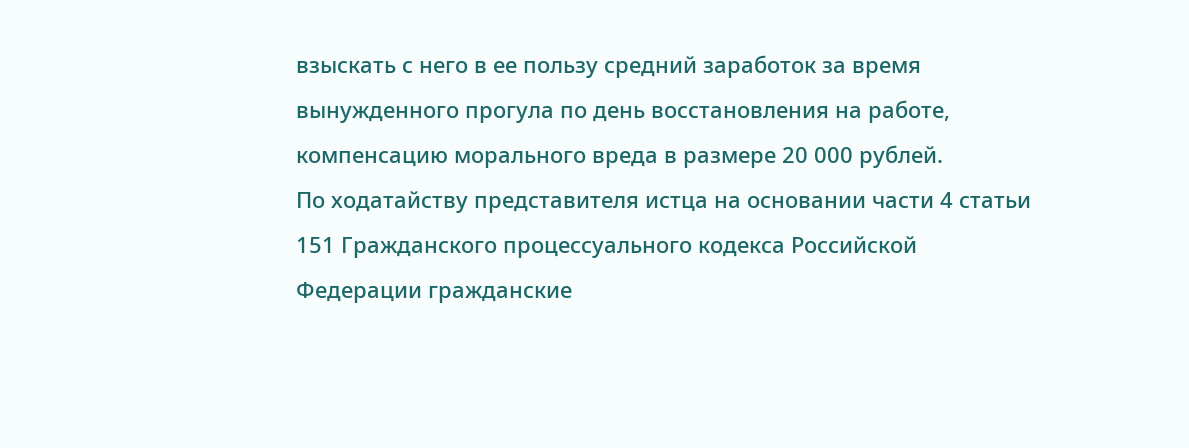взыскать с него в ее пользу средний заработок за время вынужденного прогула по день восстановления на работе, компенсацию морального вреда в размере 20 000 рублей.
По ходатайству представителя истца на основании части 4 статьи 151 Гражданского процессуального кодекса Российской Федерации гражданские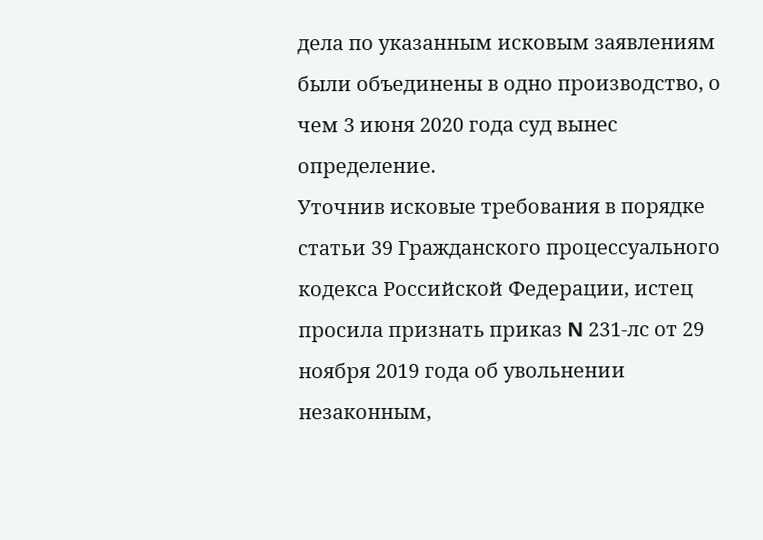дела по указанным исковым заявлениям были объединены в одно производство, о чем 3 июня 2020 года суд вынес определение.
Уточнив исковые требования в порядке статьи 39 Гражданского процессуального кодекса Российской Федерации, истец просила признать приказ N 231-лс от 29 ноября 2019 года об увольнении незаконным,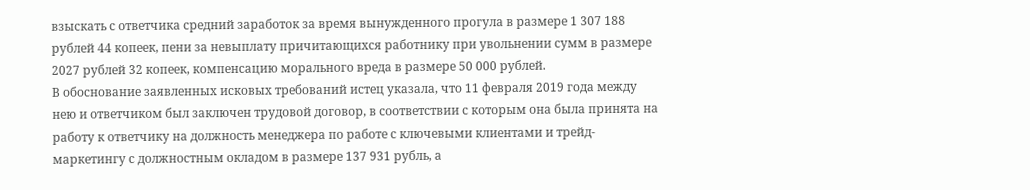взыскать с ответчика средний заработок за время вынужденного прогула в размере 1 307 188 рублей 44 копеек, пени за невыплату причитающихся работнику при увольнении сумм в размере 2027 рублей 32 копеек, компенсацию морального вреда в размере 50 000 рублей.
В обоснование заявленных исковых требований истец указала, что 11 февраля 2019 года между нею и ответчиком был заключен трудовой договор, в соответствии с которым она была принята на работу к ответчику на должность менеджера по работе с ключевыми клиентами и трейд-маркетингу с должностным окладом в размере 137 931 рубль, а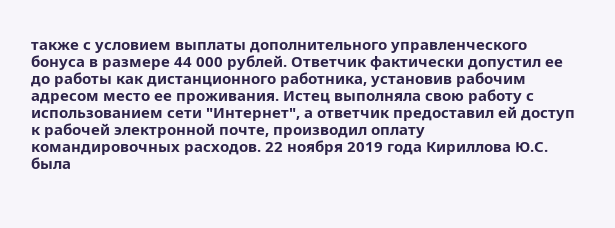также с условием выплаты дополнительного управленческого бонуса в размере 44 000 рублей. Ответчик фактически допустил ее до работы как дистанционного работника, установив рабочим адресом место ее проживания. Истец выполняла свою работу с использованием сети "Интернет", а ответчик предоставил ей доступ к рабочей электронной почте, производил оплату командировочных расходов. 22 ноября 2019 года Кириллова Ю.С. была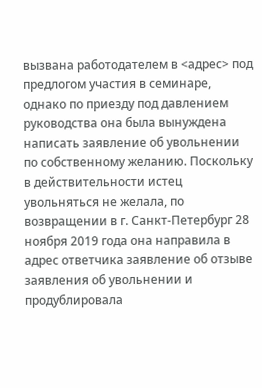вызвана работодателем в <адрес> под предлогом участия в семинаре, однако по приезду под давлением руководства она была вынуждена написать заявление об увольнении по собственному желанию. Поскольку в действительности истец увольняться не желала, по возвращении в г. Санкт-Петербург 28 ноября 2019 года она направила в адрес ответчика заявление об отзыве заявления об увольнении и продублировала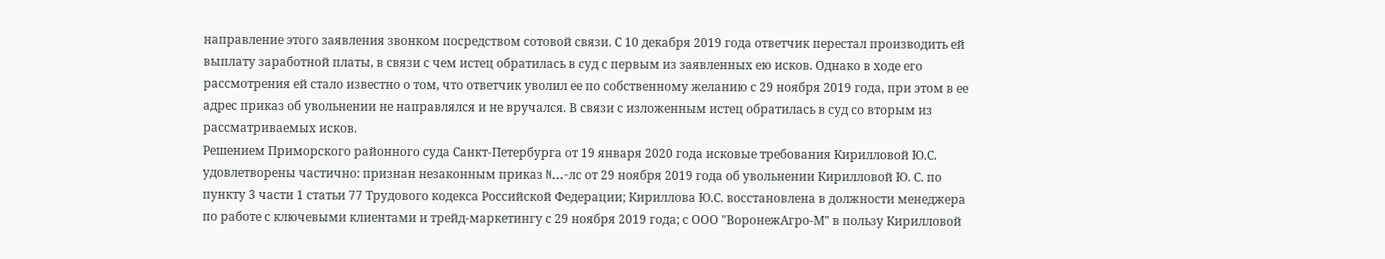направление этого заявления звонком посредством сотовой связи. С 10 декабря 2019 года ответчик перестал производить ей выплату заработной платы, в связи с чем истец обратилась в суд с первым из заявленных ею исков. Однако в ходе его рассмотрения ей стало известно о том, что ответчик уволил ее по собственному желанию с 29 ноября 2019 года, при этом в ее адрес приказ об увольнении не направлялся и не вручался. В связи с изложенным истец обратилась в суд со вторым из рассматриваемых исков.
Решением Приморского районного суда Санкт-Петербурга от 19 января 2020 года исковые требования Кирилловой Ю.С. удовлетворены частично: признан незаконным приказ N...-лс от 29 ноября 2019 года об увольнении Кирилловой Ю. С. по пункту 3 части 1 статьи 77 Трудового кодекса Российской Федерации; Кириллова Ю.С. восстановлена в должности менеджера по работе с ключевыми клиентами и трейд-маркетингу с 29 ноября 2019 года; с ООО "ВоронежАгро-М" в пользу Кирилловой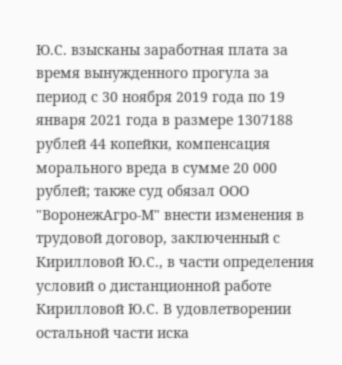Ю.С. взысканы заработная плата за время вынужденного прогула за период с 30 ноября 2019 года по 19 января 2021 года в размере 1307188 рублей 44 копейки, компенсация морального вреда в сумме 20 000 рублей; также суд обязал ООО "ВоронежАгро-М" внести изменения в трудовой договор, заключенный с Кирилловой Ю.С., в части определения условий о дистанционной работе Кирилловой Ю.С. В удовлетворении остальной части иска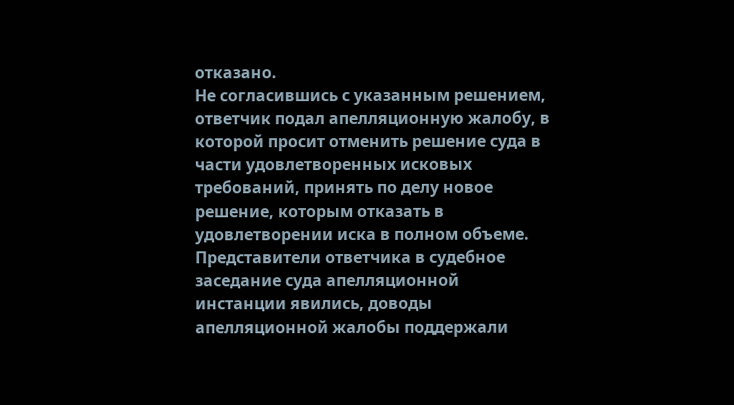отказано.
Не согласившись с указанным решением, ответчик подал апелляционную жалобу, в которой просит отменить решение суда в части удовлетворенных исковых требований, принять по делу новое решение, которым отказать в удовлетворении иска в полном объеме.
Представители ответчика в судебное заседание суда апелляционной инстанции явились, доводы апелляционной жалобы поддержали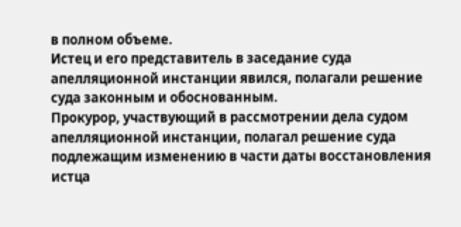в полном объеме.
Истец и его представитель в заседание суда апелляционной инстанции явился, полагали решение суда законным и обоснованным.
Прокурор, участвующий в рассмотрении дела судом апелляционной инстанции, полагал решение суда подлежащим изменению в части даты восстановления истца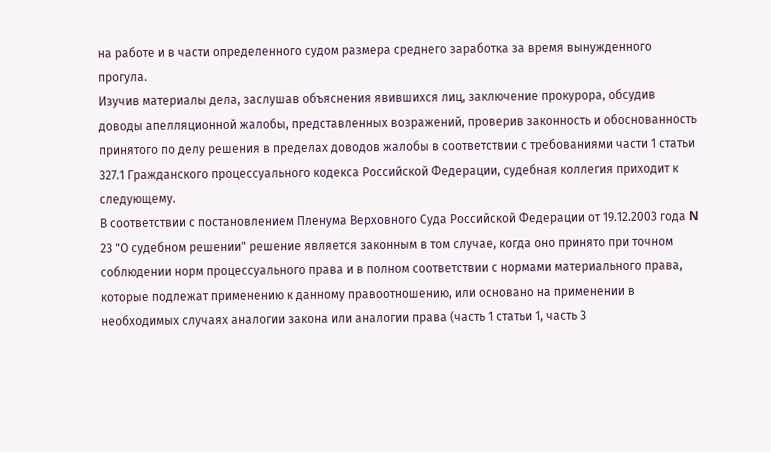на работе и в части определенного судом размера среднего заработка за время вынужденного прогула.
Изучив материалы дела, заслушав объяснения явившихся лиц, заключение прокурора, обсудив доводы апелляционной жалобы, представленных возражений, проверив законность и обоснованность принятого по делу решения в пределах доводов жалобы в соответствии с требованиями части 1 статьи 327.1 Гражданского процессуального кодекса Российской Федерации, судебная коллегия приходит к следующему.
В соответствии с постановлением Пленума Верховного Суда Российской Федерации от 19.12.2003 года N 23 "О судебном решении" решение является законным в том случае, когда оно принято при точном соблюдении норм процессуального права и в полном соответствии с нормами материального права, которые подлежат применению к данному правоотношению, или основано на применении в необходимых случаях аналогии закона или аналогии права (часть 1 статьи 1, часть 3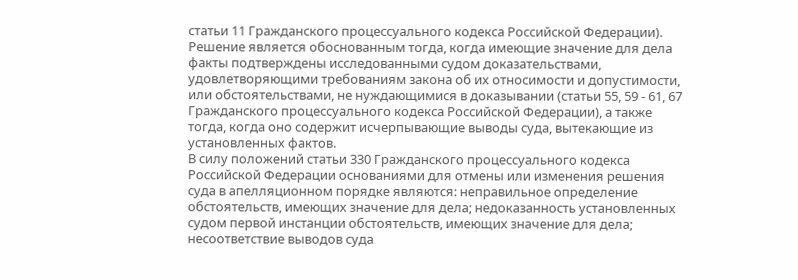статьи 11 Гражданского процессуального кодекса Российской Федерации).
Решение является обоснованным тогда, когда имеющие значение для дела факты подтверждены исследованными судом доказательствами, удовлетворяющими требованиям закона об их относимости и допустимости, или обстоятельствами, не нуждающимися в доказывании (статьи 55, 59 - 61, 67 Гражданского процессуального кодекса Российской Федерации), а также тогда, когда оно содержит исчерпывающие выводы суда, вытекающие из установленных фактов.
В силу положений статьи 330 Гражданского процессуального кодекса Российской Федерации основаниями для отмены или изменения решения суда в апелляционном порядке являются: неправильное определение обстоятельств, имеющих значение для дела; недоказанность установленных судом первой инстанции обстоятельств, имеющих значение для дела; несоответствие выводов суда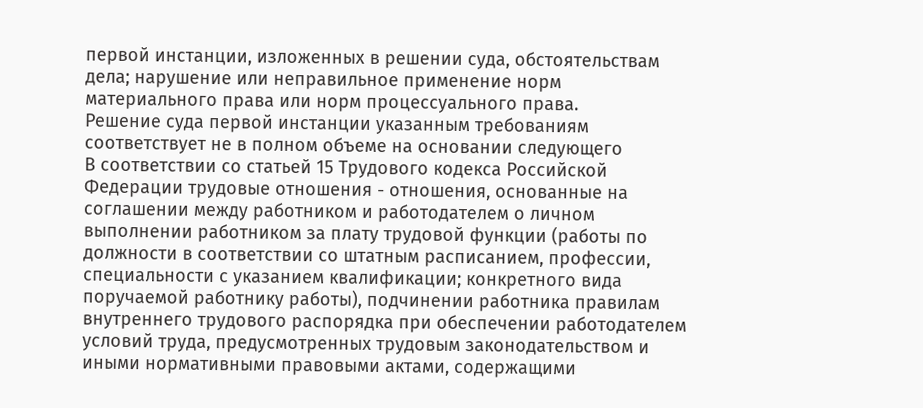первой инстанции, изложенных в решении суда, обстоятельствам дела; нарушение или неправильное применение норм материального права или норм процессуального права.
Решение суда первой инстанции указанным требованиям соответствует не в полном объеме на основании следующего
В соответствии со статьей 15 Трудового кодекса Российской Федерации трудовые отношения - отношения, основанные на соглашении между работником и работодателем о личном выполнении работником за плату трудовой функции (работы по должности в соответствии со штатным расписанием, профессии, специальности с указанием квалификации; конкретного вида поручаемой работнику работы), подчинении работника правилам внутреннего трудового распорядка при обеспечении работодателем условий труда, предусмотренных трудовым законодательством и иными нормативными правовыми актами, содержащими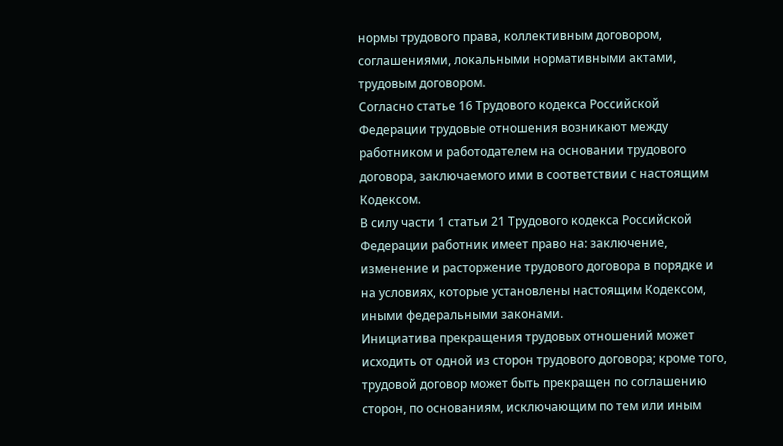нормы трудового права, коллективным договором, соглашениями, локальными нормативными актами, трудовым договором.
Согласно статье 16 Трудового кодекса Российской Федерации трудовые отношения возникают между работником и работодателем на основании трудового договора, заключаемого ими в соответствии с настоящим Кодексом.
В силу части 1 статьи 21 Трудового кодекса Российской Федерации работник имеет право на: заключение, изменение и расторжение трудового договора в порядке и на условиях, которые установлены настоящим Кодексом, иными федеральными законами.
Инициатива прекращения трудовых отношений может исходить от одной из сторон трудового договора; кроме того, трудовой договор может быть прекращен по соглашению сторон, по основаниям, исключающим по тем или иным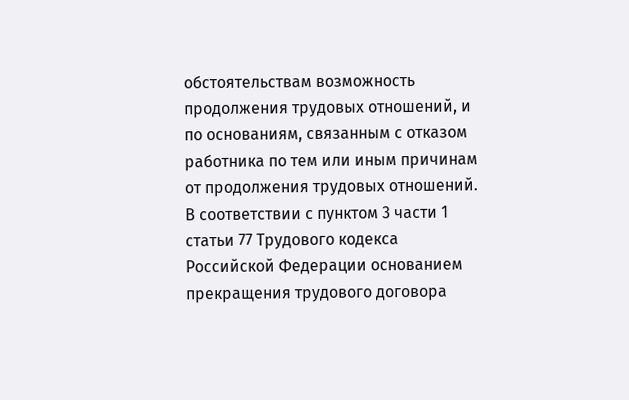обстоятельствам возможность продолжения трудовых отношений, и по основаниям, связанным с отказом работника по тем или иным причинам от продолжения трудовых отношений.
В соответствии с пунктом 3 части 1 статьи 77 Трудового кодекса Российской Федерации основанием прекращения трудового договора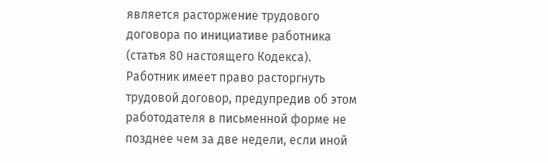является расторжение трудового договора по инициативе работника (статья 80 настоящего Кодекса).
Работник имеет право расторгнуть трудовой договор, предупредив об этом работодателя в письменной форме не позднее чем за две недели, если иной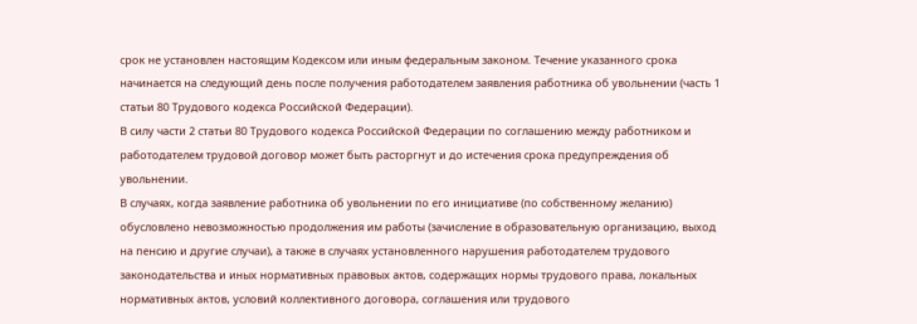срок не установлен настоящим Кодексом или иным федеральным законом. Течение указанного срока начинается на следующий день после получения работодателем заявления работника об увольнении (часть 1 статьи 80 Трудового кодекса Российской Федерации).
В силу части 2 статьи 80 Трудового кодекса Российской Федерации по соглашению между работником и работодателем трудовой договор может быть расторгнут и до истечения срока предупреждения об увольнении.
В случаях, когда заявление работника об увольнении по его инициативе (по собственному желанию) обусловлено невозможностью продолжения им работы (зачисление в образовательную организацию, выход на пенсию и другие случаи), а также в случаях установленного нарушения работодателем трудового законодательства и иных нормативных правовых актов, содержащих нормы трудового права, локальных нормативных актов, условий коллективного договора, соглашения или трудового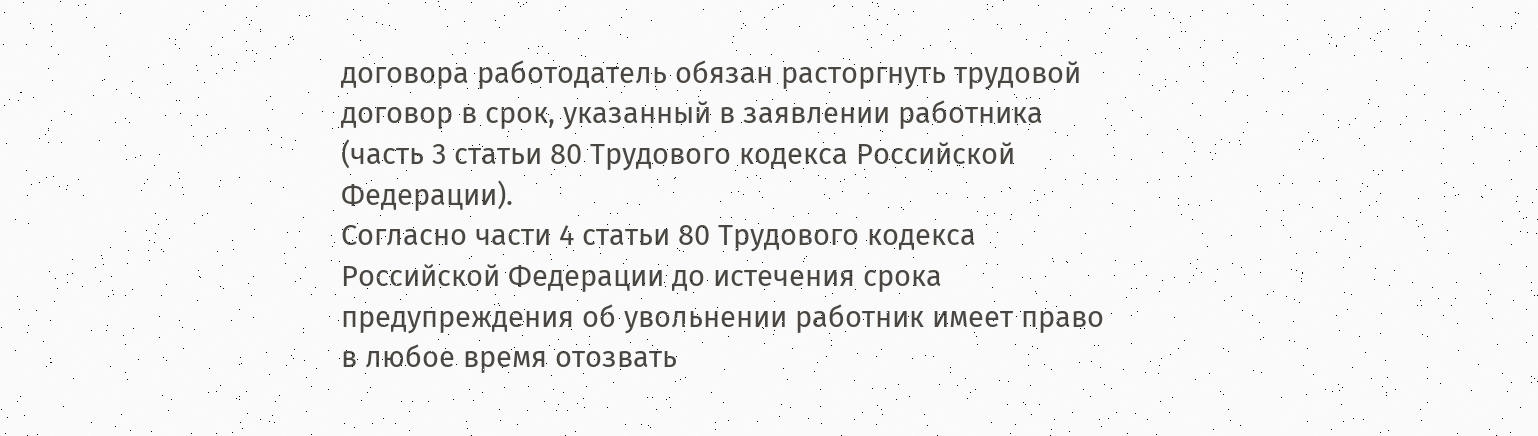договора работодатель обязан расторгнуть трудовой договор в срок, указанный в заявлении работника (часть 3 статьи 80 Трудового кодекса Российской Федерации).
Согласно части 4 статьи 80 Трудового кодекса Российской Федерации до истечения срока предупреждения об увольнении работник имеет право в любое время отозвать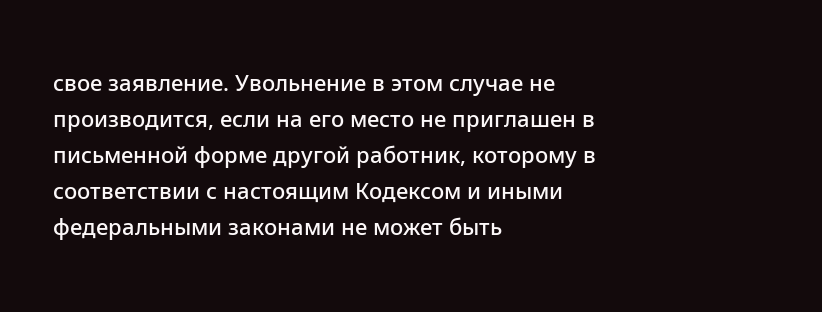свое заявление. Увольнение в этом случае не производится, если на его место не приглашен в письменной форме другой работник, которому в соответствии с настоящим Кодексом и иными федеральными законами не может быть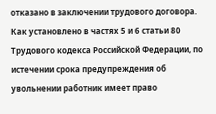отказано в заключении трудового договора.
Как установлено в частях 5 и 6 статьи 80 Трудового кодекса Российской Федерации, по истечении срока предупреждения об увольнении работник имеет право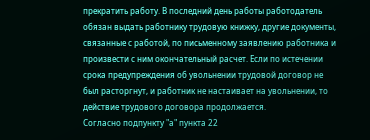прекратить работу. В последний день работы работодатель обязан выдать работнику трудовую книжку, другие документы, связанные с работой, по письменному заявлению работника и произвести с ним окончательный расчет. Если по истечении срока предупреждения об увольнении трудовой договор не был расторгнут, и работник не настаивает на увольнении, то действие трудового договора продолжается.
Согласно подпункту "а" пункта 22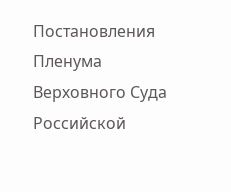Постановления Пленума Верховного Суда Российской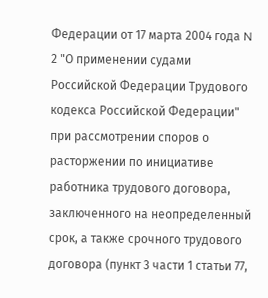Федерации от 17 марта 2004 года N 2 "О применении судами Российской Федерации Трудового кодекса Российской Федерации" при рассмотрении споров о расторжении по инициативе работника трудового договора, заключенного на неопределенный срок, а также срочного трудового договора (пункт 3 части 1 статьи 77,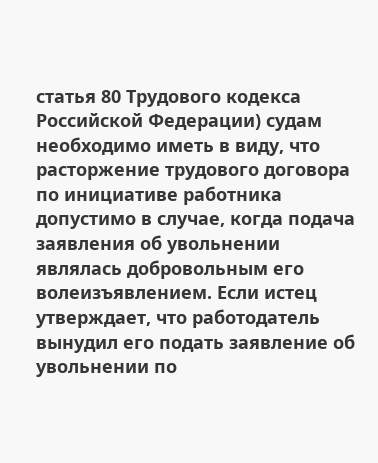статья 80 Трудового кодекса Российской Федерации) судам необходимо иметь в виду, что расторжение трудового договора по инициативе работника допустимо в случае, когда подача заявления об увольнении являлась добровольным его волеизъявлением. Если истец утверждает, что работодатель вынудил его подать заявление об увольнении по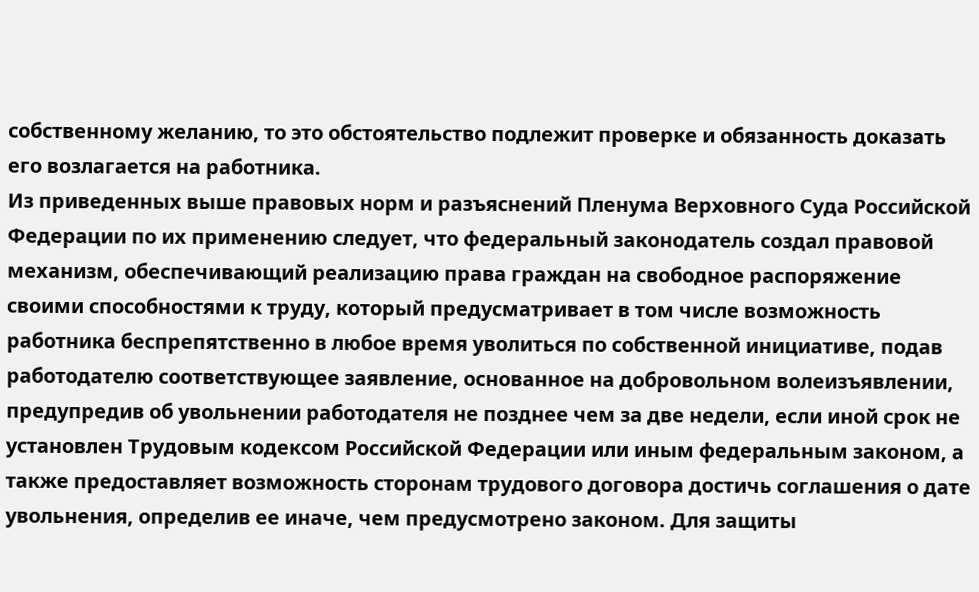собственному желанию, то это обстоятельство подлежит проверке и обязанность доказать его возлагается на работника.
Из приведенных выше правовых норм и разъяснений Пленума Верховного Суда Российской Федерации по их применению следует, что федеральный законодатель создал правовой механизм, обеспечивающий реализацию права граждан на свободное распоряжение своими способностями к труду, который предусматривает в том числе возможность работника беспрепятственно в любое время уволиться по собственной инициативе, подав работодателю соответствующее заявление, основанное на добровольном волеизъявлении, предупредив об увольнении работодателя не позднее чем за две недели, если иной срок не установлен Трудовым кодексом Российской Федерации или иным федеральным законом, а также предоставляет возможность сторонам трудового договора достичь соглашения о дате увольнения, определив ее иначе, чем предусмотрено законом. Для защиты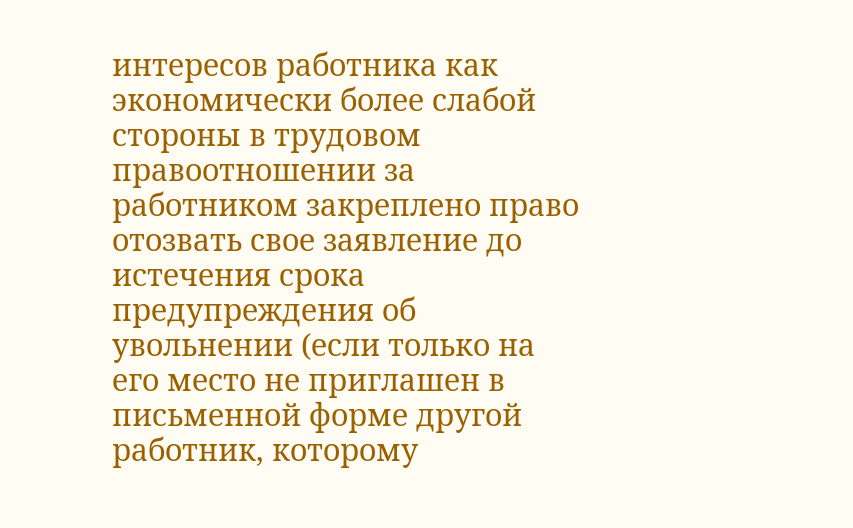интересов работника как экономически более слабой стороны в трудовом правоотношении за работником закреплено право отозвать свое заявление до истечения срока предупреждения об увольнении (если только на его место не приглашен в письменной форме другой работник, которому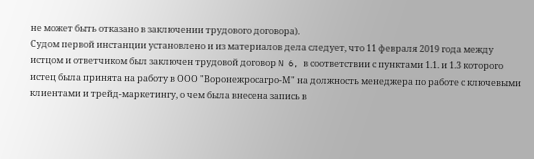не может быть отказано в заключении трудового договора).
Судом первой инстанции установлено и из материалов дела следует, что 11 февраля 2019 года между истцом и ответчиком был заключен трудовой договор N 6, в соответствии с пунктами 1.1. и 1.3 которого истец была принята на работу в ООО "Воронежросагро-М" на должность менеджера по работе с ключевыми клиентами и трейд-маркетингу, о чем была внесена запись в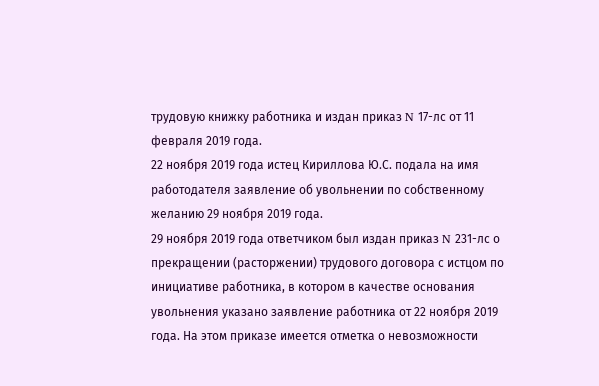трудовую книжку работника и издан приказ N 17-лс от 11 февраля 2019 года.
22 ноября 2019 года истец Кириллова Ю.С. подала на имя работодателя заявление об увольнении по собственному желанию 29 ноября 2019 года.
29 ноября 2019 года ответчиком был издан приказ N 231-лс о прекращении (расторжении) трудового договора с истцом по инициативе работника, в котором в качестве основания увольнения указано заявление работника от 22 ноября 2019 года. На этом приказе имеется отметка о невозможности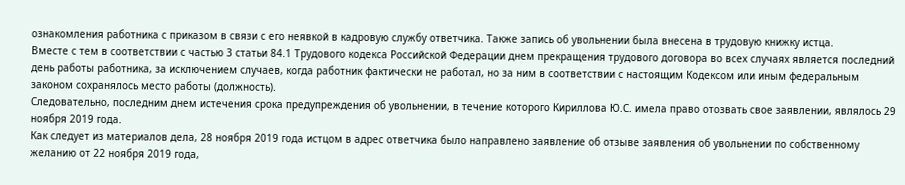ознакомления работника с приказом в связи с его неявкой в кадровую службу ответчика. Также запись об увольнении была внесена в трудовую книжку истца.
Вместе с тем в соответствии с частью 3 статьи 84.1 Трудового кодекса Российской Федерации днем прекращения трудового договора во всех случаях является последний день работы работника, за исключением случаев, когда работник фактически не работал, но за ним в соответствии с настоящим Кодексом или иным федеральным законом сохранялось место работы (должность).
Следовательно, последним днем истечения срока предупреждения об увольнении, в течение которого Кириллова Ю.С. имела право отозвать свое заявлении, являлось 29 ноября 2019 года.
Как следует из материалов дела, 28 ноября 2019 года истцом в адрес ответчика было направлено заявление об отзыве заявления об увольнении по собственному желанию от 22 ноября 2019 года,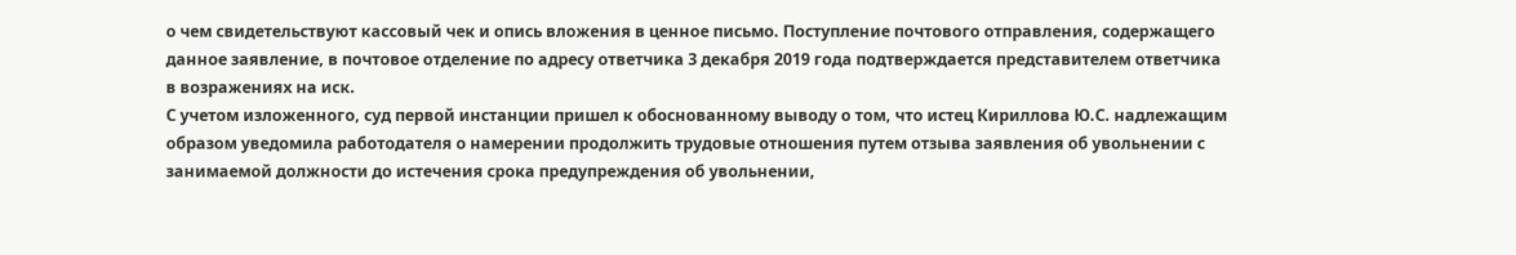о чем свидетельствуют кассовый чек и опись вложения в ценное письмо. Поступление почтового отправления, содержащего данное заявление, в почтовое отделение по адресу ответчика 3 декабря 2019 года подтверждается представителем ответчика в возражениях на иск.
С учетом изложенного, суд первой инстанции пришел к обоснованному выводу о том, что истец Кириллова Ю.С. надлежащим образом уведомила работодателя о намерении продолжить трудовые отношения путем отзыва заявления об увольнении с занимаемой должности до истечения срока предупреждения об увольнении,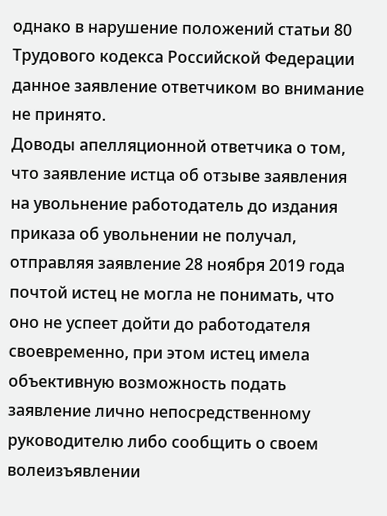однако в нарушение положений статьи 80 Трудового кодекса Российской Федерации данное заявление ответчиком во внимание не принято.
Доводы апелляционной ответчика о том, что заявление истца об отзыве заявления на увольнение работодатель до издания приказа об увольнении не получал, отправляя заявление 28 ноября 2019 года почтой истец не могла не понимать, что оно не успеет дойти до работодателя своевременно, при этом истец имела объективную возможность подать заявление лично непосредственному руководителю либо сообщить о своем волеизъявлении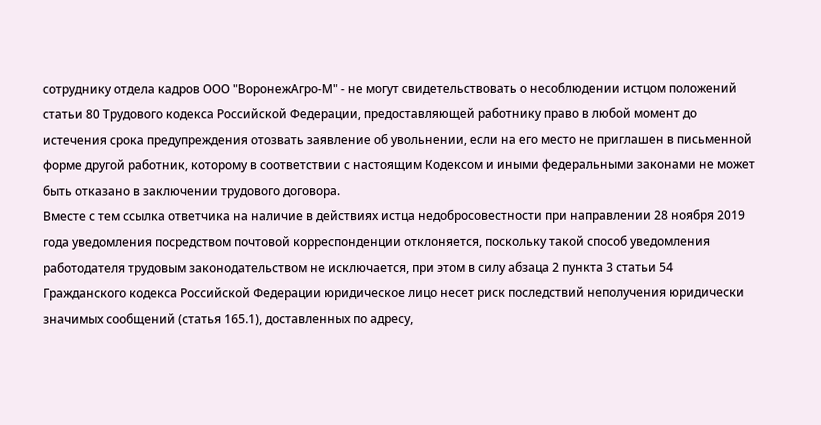сотруднику отдела кадров ООО "ВоронежАгро-М" - не могут свидетельствовать о несоблюдении истцом положений статьи 80 Трудового кодекса Российской Федерации, предоставляющей работнику право в любой момент до истечения срока предупреждения отозвать заявление об увольнении, если на его место не приглашен в письменной форме другой работник, которому в соответствии с настоящим Кодексом и иными федеральными законами не может быть отказано в заключении трудового договора.
Вместе с тем ссылка ответчика на наличие в действиях истца недобросовестности при направлении 28 ноября 2019 года уведомления посредством почтовой корреспонденции отклоняется, поскольку такой способ уведомления работодателя трудовым законодательством не исключается, при этом в силу абзаца 2 пункта 3 статьи 54 Гражданского кодекса Российской Федерации юридическое лицо несет риск последствий неполучения юридически значимых сообщений (статья 165.1), доставленных по адресу,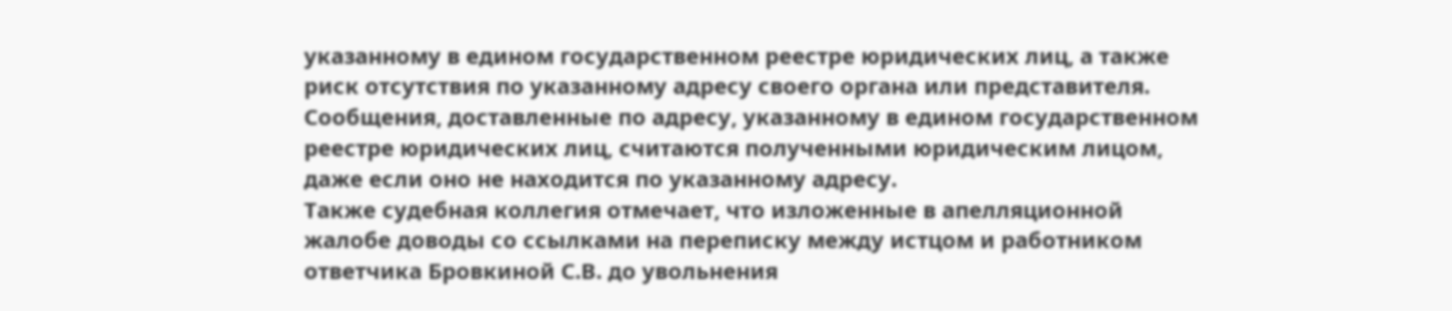указанному в едином государственном реестре юридических лиц, а также риск отсутствия по указанному адресу своего органа или представителя. Сообщения, доставленные по адресу, указанному в едином государственном реестре юридических лиц, считаются полученными юридическим лицом, даже если оно не находится по указанному адресу.
Также судебная коллегия отмечает, что изложенные в апелляционной жалобе доводы со ссылками на переписку между истцом и работником ответчика Бровкиной С.В. до увольнения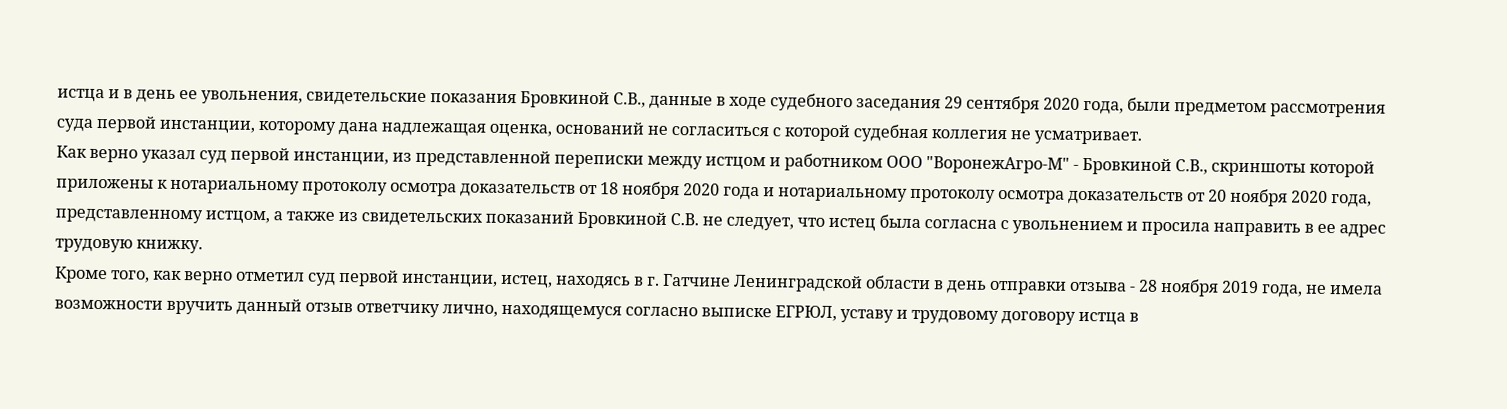истца и в день ее увольнения, свидетельские показания Бровкиной С.В., данные в ходе судебного заседания 29 сентября 2020 года, были предметом рассмотрения суда первой инстанции, которому дана надлежащая оценка, оснований не согласиться с которой судебная коллегия не усматривает.
Как верно указал суд первой инстанции, из представленной переписки между истцом и работником ООО "ВоронежАгро-М" - Бровкиной С.В., скриншоты которой приложены к нотариальному протоколу осмотра доказательств от 18 ноября 2020 года и нотариальному протоколу осмотра доказательств от 20 ноября 2020 года, представленному истцом, а также из свидетельских показаний Бровкиной С.В. не следует, что истец была согласна с увольнением и просила направить в ее адрес трудовую книжку.
Кроме того, как верно отметил суд первой инстанции, истец, находясь в г. Гатчине Ленинградской области в день отправки отзыва - 28 ноября 2019 года, не имела возможности вручить данный отзыв ответчику лично, находящемуся согласно выписке ЕГРЮЛ, уставу и трудовому договору истца в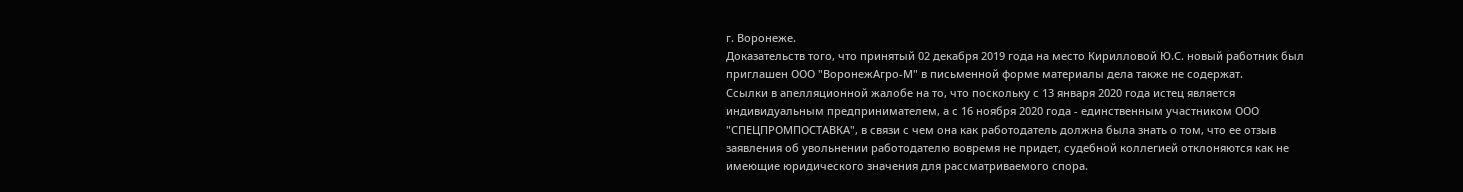г. Воронеже.
Доказательств того, что принятый 02 декабря 2019 года на место Кирилловой Ю.С. новый работник был приглашен ООО "ВоронежАгро-М" в письменной форме материалы дела также не содержат.
Ссылки в апелляционной жалобе на то, что поскольку с 13 января 2020 года истец является индивидуальным предпринимателем, а с 16 ноября 2020 года - единственным участником ООО "СПЕЦПРОМПОСТАВКА", в связи с чем она как работодатель должна была знать о том, что ее отзыв заявления об увольнении работодателю вовремя не придет, судебной коллегией отклоняются как не имеющие юридического значения для рассматриваемого спора.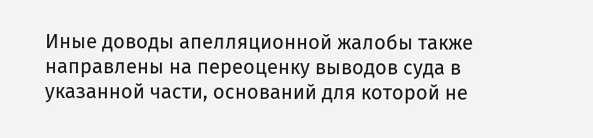Иные доводы апелляционной жалобы также направлены на переоценку выводов суда в указанной части, оснований для которой не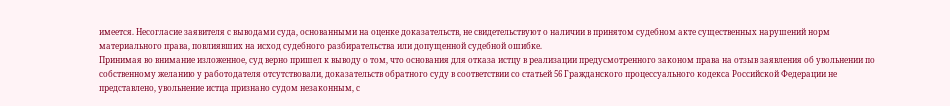имеется. Несогласие заявителя с выводами суда, основанными на оценке доказательств, не свидетельствуют о наличии в принятом судебном акте существенных нарушений норм материального права, повлиявших на исход судебного разбирательства или допущенной судебной ошибке.
Принимая во внимание изложенное, суд верно пришел к выводу о том, что основания для отказа истцу в реализации предусмотренного законом права на отзыв заявления об увольнении по собственному желанию у работодателя отсутствовали, доказательств обратного суду в соответствии со статьей 56 Гражданского процессуального кодекса Российской Федерации не представлено, увольнение истца признано судом незаконным, с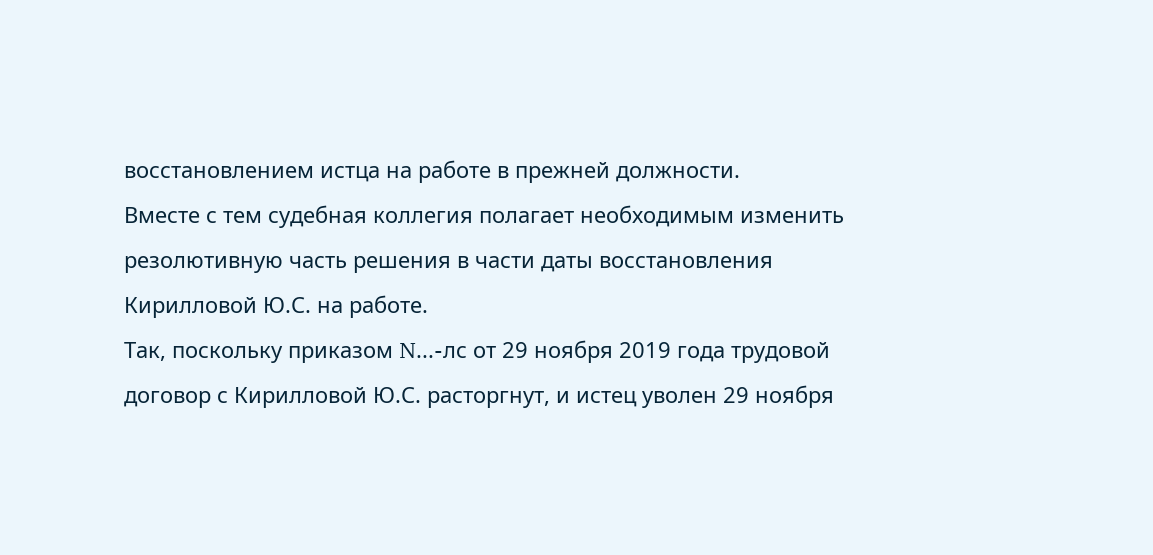восстановлением истца на работе в прежней должности.
Вместе с тем судебная коллегия полагает необходимым изменить резолютивную часть решения в части даты восстановления Кирилловой Ю.С. на работе.
Так, поскольку приказом N...-лс от 29 ноября 2019 года трудовой договор с Кирилловой Ю.С. расторгнут, и истец уволен 29 ноября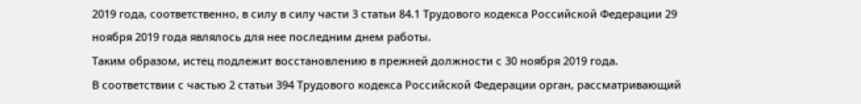2019 года, соответственно, в силу в силу части 3 статьи 84.1 Трудового кодекса Российской Федерации 29 ноября 2019 года являлось для нее последним днем работы.
Таким образом, истец подлежит восстановлению в прежней должности с 30 ноября 2019 года.
В соответствии с частью 2 статьи 394 Трудового кодекса Российской Федерации орган, рассматривающий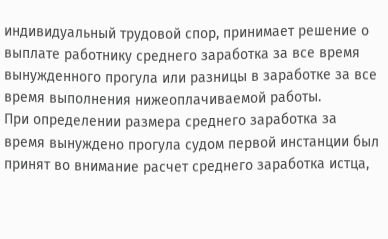индивидуальный трудовой спор, принимает решение о выплате работнику среднего заработка за все время вынужденного прогула или разницы в заработке за все время выполнения нижеоплачиваемой работы.
При определении размера среднего заработка за время вынуждено прогула судом первой инстанции был принят во внимание расчет среднего заработка истца,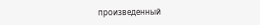произведенный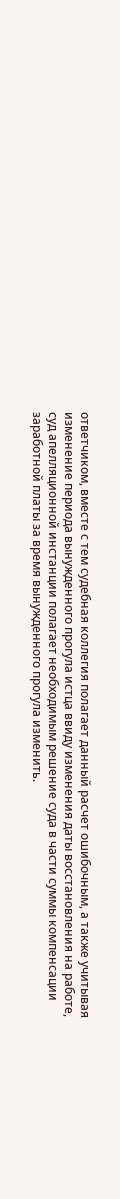ответчиком, вместе с тем судебная коллегия полагает данный расчет ошибочным, а также учитывая изменение периода вынужденного прогула истца ввиду изменения даты восстановления на работе, суд апелляционной инстанции полагает необходимым решение суда в части суммы компенсации заработной платы за время вынужденного прогула изменить.